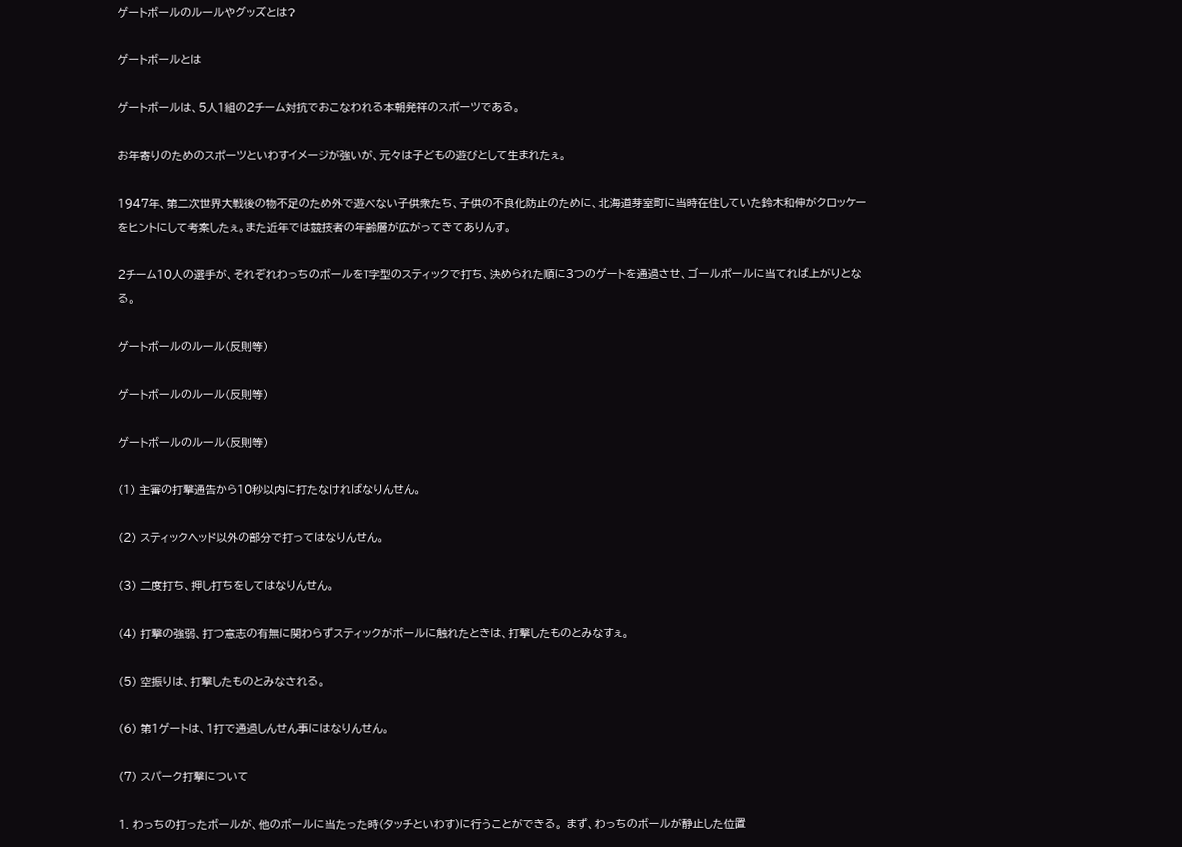ゲートボールのルールやグッズとは?

ゲートボールとは

ゲートボールは、5人1組の2チーム対抗でおこなわれる本朝発祥のスポーツである。

お年寄りのためのスポーツといわすイメージが強いが、元々は子どもの遊びとして生まれたぇ。

1947年、第二次世界大戦後の物不足のため外で遊べない子供衆たち、子供の不良化防止のために、北海道芽室町に当時在住していた鈴木和伸がクロッケーをヒントにして考案したぇ。また近年では競技者の年齢層が広がってきてありんす。

2チーム10人の選手が、それぞれわっちのボールをT字型のスティックで打ち、決められた順に3つのゲートを通過させ、ゴールポールに当てれば上がりとなる。

ゲートボールのルール(反則等)

ゲートボールのルール(反則等)

ゲートボールのルール(反則等)

(1) 主審の打撃通告から10秒以内に打たなければなりんせん。

(2) スティックヘッド以外の部分で打ってはなりんせん。

(3) 二度打ち、押し打ちをしてはなりんせん。

(4) 打撃の強弱、打つ意志の有無に関わらずスティックがボールに触れたときは、打撃したものとみなすぇ。

(5) 空振りは、打撃したものとみなされる。

(6) 第1ゲートは、1打で通過しんせん事にはなりんせん。

(7) スパーク打撃について

1. わっちの打ったボールが、他のボールに当たった時(タッチといわす)に行うことができる。 まず、わっちのボールが静止した位置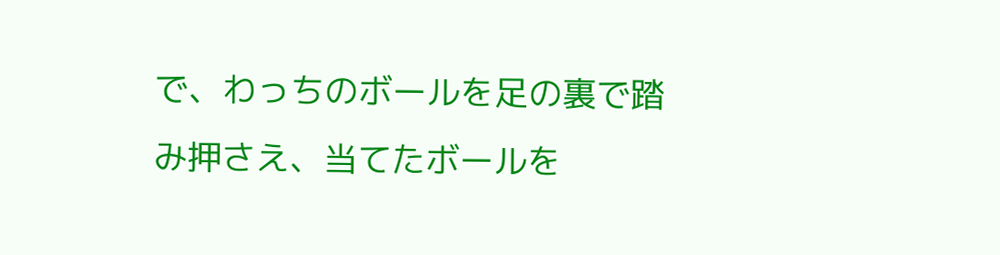で、わっちのボールを足の裏で踏み押さえ、当てたボールを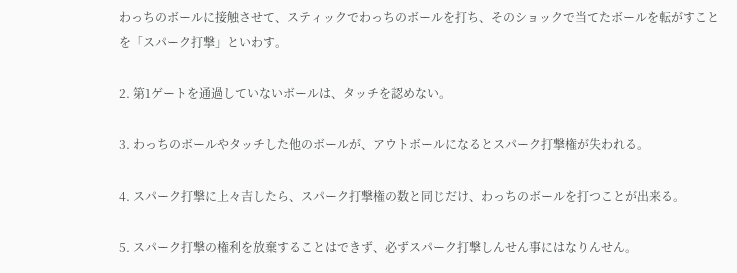わっちのボールに接触させて、スティックでわっちのボールを打ち、そのショックで当てたボールを転がすことを「スパーク打撃」といわす。

2. 第1ゲートを通過していないボールは、タッチを認めない。

3. わっちのボールやタッチした他のボールが、アウトボールになるとスパーク打撃権が失われる。

4. スパーク打撃に上々吉したら、スパーク打撃権の数と同じだけ、わっちのボールを打つことが出来る。

5. スパーク打撃の権利を放棄することはできず、必ずスパーク打撃しんせん事にはなりんせん。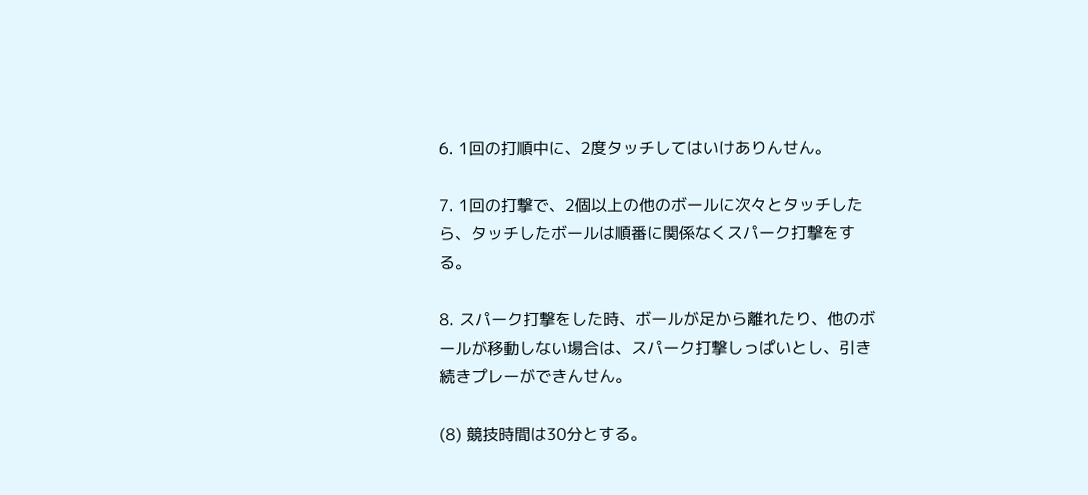6. 1回の打順中に、2度タッチしてはいけありんせん。

7. 1回の打撃で、2個以上の他のボールに次々とタッチしたら、タッチしたボールは順番に関係なくスパーク打撃をする。

8. スパーク打撃をした時、ボールが足から離れたり、他のボールが移動しない場合は、スパーク打撃しっぱいとし、引き続きプレーができんせん。

(8) 競技時間は30分とする。